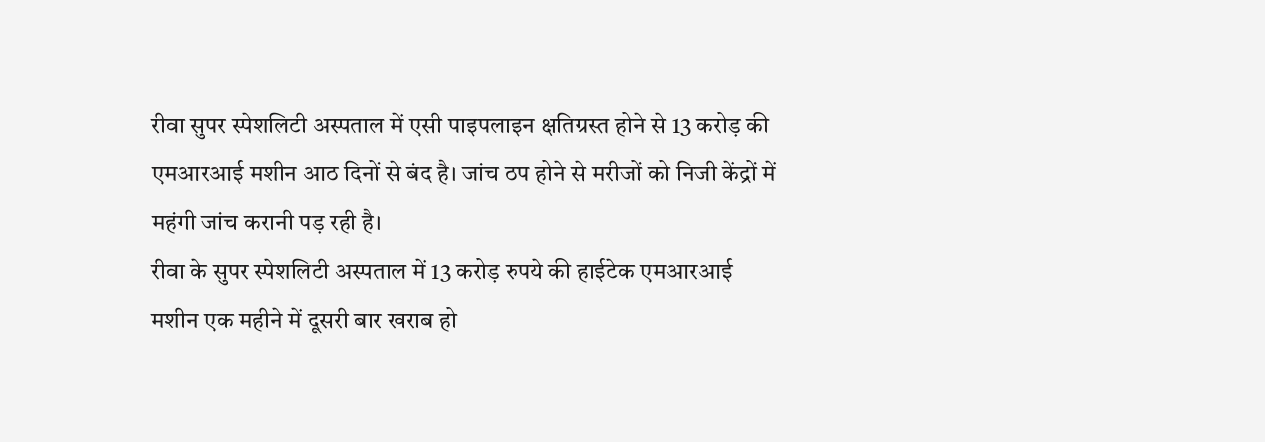रीवा सुपर स्पेशलिटी अस्पताल में एसी पाइपलाइन क्षतिग्रस्त होने से 13 करोड़ की एमआरआई मशीन आठ दिनों से बंद है। जांच ठप होने से मरीजों को निजी केंद्रों में महंगी जांच करानी पड़ रही है।
रीवा के सुपर स्पेशलिटी अस्पताल में 13 करोड़ रुपये की हाईटेक एमआरआई मशीन एक महीने में दूसरी बार खराब हो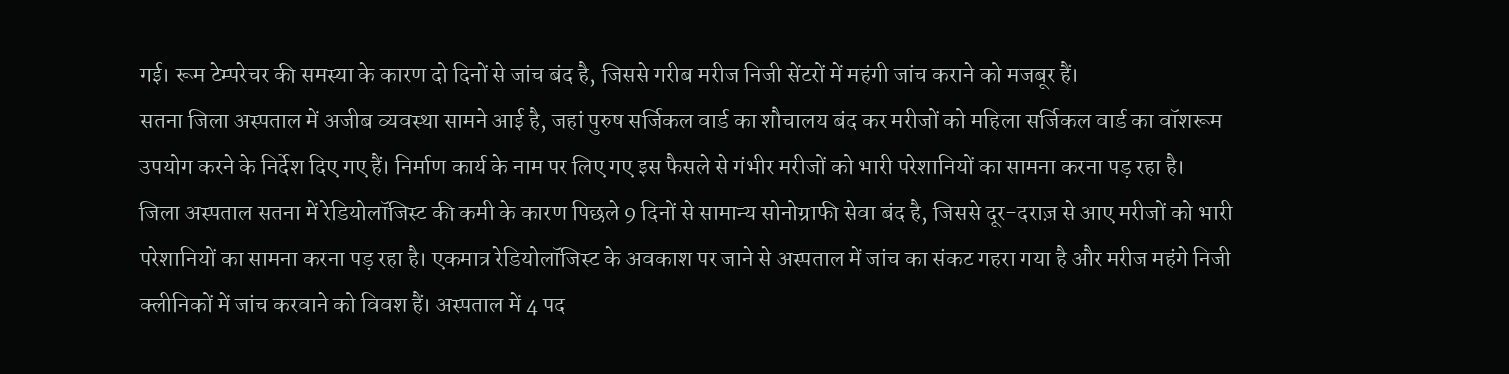गई। रूम टेम्परेचर की समस्या के कारण दो दिनों से जांच बंद है, जिससे गरीब मरीज निजी सेंटरों में महंगी जांच कराने को मजबूर हैं।
सतना जिला अस्पताल में अजीब व्यवस्था सामने आई है, जहां पुरुष सर्जिकल वार्ड का शौचालय बंद कर मरीजों को महिला सर्जिकल वार्ड का वॉशरूम उपयोग करने के निर्देश दिए गए हैं। निर्माण कार्य के नाम पर लिए गए इस फैसले से गंभीर मरीजों को भारी परेशानियों का सामना करना पड़ रहा है।
जिला अस्पताल सतना में रेडियोलॉजिस्ट की कमी के कारण पिछले 9 दिनों से सामान्य सोनोग्राफी सेवा बंद है, जिससे दूर-दराज़ से आए मरीजों को भारी परेशानियों का सामना करना पड़ रहा है। एकमात्र रेडियोलॉजिस्ट के अवकाश पर जाने से अस्पताल में जांच का संकट गहरा गया है और मरीज महंगे निजी क्लीनिकों में जांच करवाने को विवश हैं। अस्पताल में 4 पद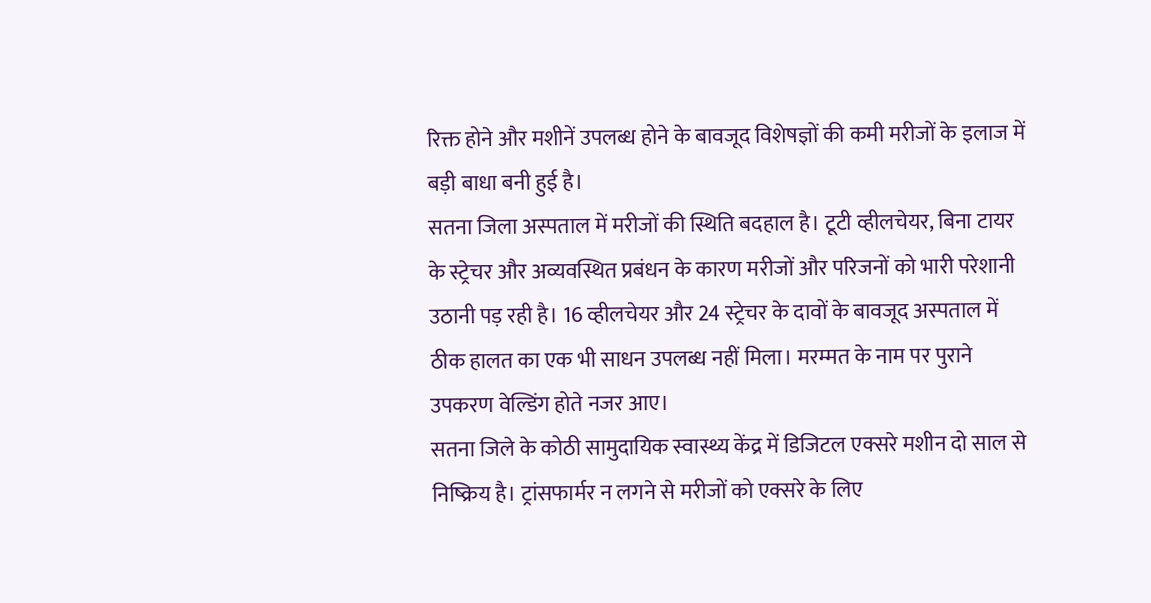रिक्त होने और मशीनें उपलब्ध होने के बावजूद विशेषज्ञों की कमी मरीजों के इलाज में बड़ी बाधा बनी हुई है।
सतना जिला अस्पताल में मरीजों की स्थिति बदहाल है। टूटी व्हीलचेयर, बिना टायर के स्ट्रेचर और अव्यवस्थित प्रबंधन के कारण मरीजों और परिजनों को भारी परेशानी उठानी पड़ रही है। 16 व्हीलचेयर और 24 स्ट्रेचर के दावों के बावजूद अस्पताल में ठीक हालत का एक भी साधन उपलब्ध नहीं मिला। मरम्मत के नाम पर पुराने उपकरण वेल्डिंग होते नजर आए।
सतना जिले के कोठी सामुदायिक स्वास्थ्य केंद्र में डिजिटल एक्सरे मशीन दो साल से निष्क्रिय है। ट्रांसफार्मर न लगने से मरीजों को एक्सरे के लिए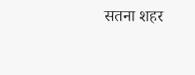सतना शहर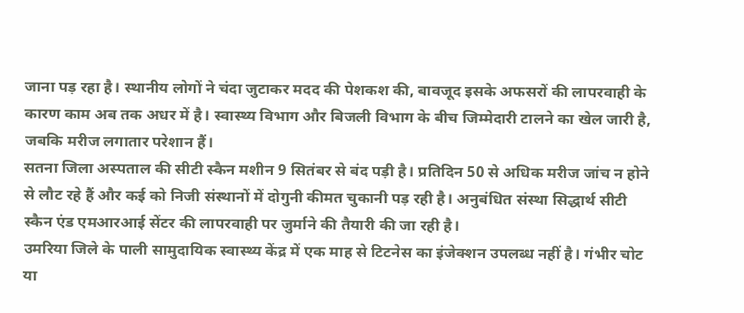जाना पड़ रहा है। स्थानीय लोगों ने चंदा जुटाकर मदद की पेशकश की, बावजूद इसके अफसरों की लापरवाही के कारण काम अब तक अधर में है। स्वास्थ्य विभाग और बिजली विभाग के बीच जिम्मेदारी टालने का खेल जारी है, जबकि मरीज लगातार परेशान हैं।
सतना जिला अस्पताल की सीटी स्कैन मशीन 9 सितंबर से बंद पड़ी है। प्रतिदिन 50 से अधिक मरीज जांच न होने से लौट रहे हैं और कई को निजी संस्थानों में दोगुनी कीमत चुकानी पड़ रही है। अनुबंधित संस्था सिद्धार्थ सीटी स्कैन एंड एमआरआई सेंटर की लापरवाही पर जुर्माने की तैयारी की जा रही है।
उमरिया जिले के पाली सामुदायिक स्वास्थ्य केंद्र में एक माह से टिटनेस का इंजेक्शन उपलब्ध नहीं है। गंभीर चोट या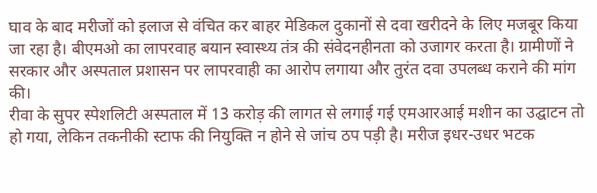घाव के बाद मरीजों को इलाज से वंचित कर बाहर मेडिकल दुकानों से दवा खरीदने के लिए मजबूर किया जा रहा है। बीएमओ का लापरवाह बयान स्वास्थ्य तंत्र की संवेदनहीनता को उजागर करता है। ग्रामीणों ने सरकार और अस्पताल प्रशासन पर लापरवाही का आरोप लगाया और तुरंत दवा उपलब्ध कराने की मांग की।
रीवा के सुपर स्पेशलिटी अस्पताल में 13 करोड़ की लागत से लगाई गई एमआरआई मशीन का उद्घाटन तो हो गया, लेकिन तकनीकी स्टाफ की नियुक्ति न होने से जांच ठप पड़ी है। मरीज इधर-उधर भटक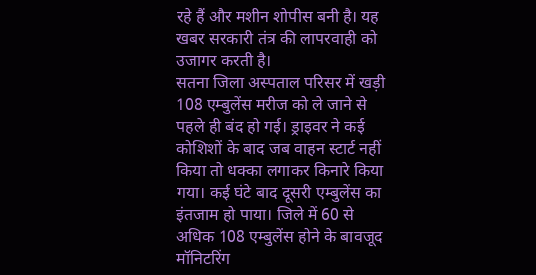रहे हैं और मशीन शोपीस बनी है। यह खबर सरकारी तंत्र की लापरवाही को उजागर करती है।
सतना जिला अस्पताल परिसर में खड़ी 108 एम्बुलेंस मरीज को ले जाने से पहले ही बंद हो गई। ड्राइवर ने कई कोशिशों के बाद जब वाहन स्टार्ट नहीं किया तो धक्का लगाकर किनारे किया गया। कई घंटे बाद दूसरी एम्बुलेंस का इंतजाम हो पाया। जिले में 60 से अधिक 108 एम्बुलेंस होने के बावजूद मॉनिटरिंग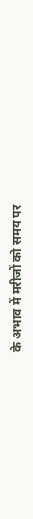के अभाव में मरीजों को समय पर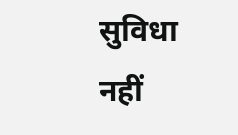सुविधा नहीं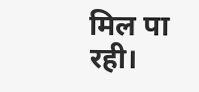मिल पा रही।